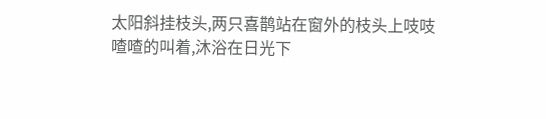太阳斜挂枝头,两只喜鹊站在窗外的枝头上吱吱喳喳的叫着,沐浴在日光下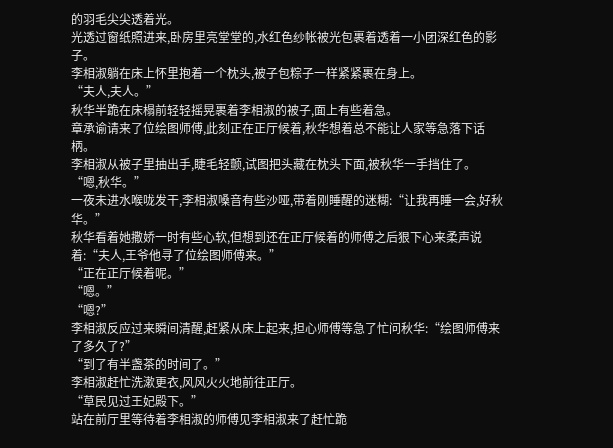的羽毛尖尖透着光。
光透过窗纸照进来,卧房里亮堂堂的,水红色纱帐被光包裹着透着一小团深红色的影子。
李相淑躺在床上怀里抱着一个枕头,被子包粽子一样紧紧裹在身上。
“夫人,夫人。”
秋华半跪在床榻前轻轻摇晃裹着李相淑的被子,面上有些着急。
章承谕请来了位绘图师傅,此刻正在正厅候着,秋华想着总不能让人家等急落下话柄。
李相淑从被子里抽出手,睫毛轻颤,试图把头藏在枕头下面,被秋华一手挡住了。
“嗯,秋华。”
一夜未进水喉咙发干,李相淑嗓音有些沙哑,带着刚睡醒的迷糊:“让我再睡一会,好秋华。”
秋华看着她撒娇一时有些心软,但想到还在正厅候着的师傅之后狠下心来柔声说着:“夫人,王爷他寻了位绘图师傅来。”
“正在正厅候着呢。”
“嗯。”
“嗯?”
李相淑反应过来瞬间清醒,赶紧从床上起来,担心师傅等急了忙问秋华:“绘图师傅来了多久了?”
“到了有半盏茶的时间了。”
李相淑赶忙洗漱更衣,风风火火地前往正厅。
“草民见过王妃殿下。”
站在前厅里等待着李相淑的师傅见李相淑来了赶忙跪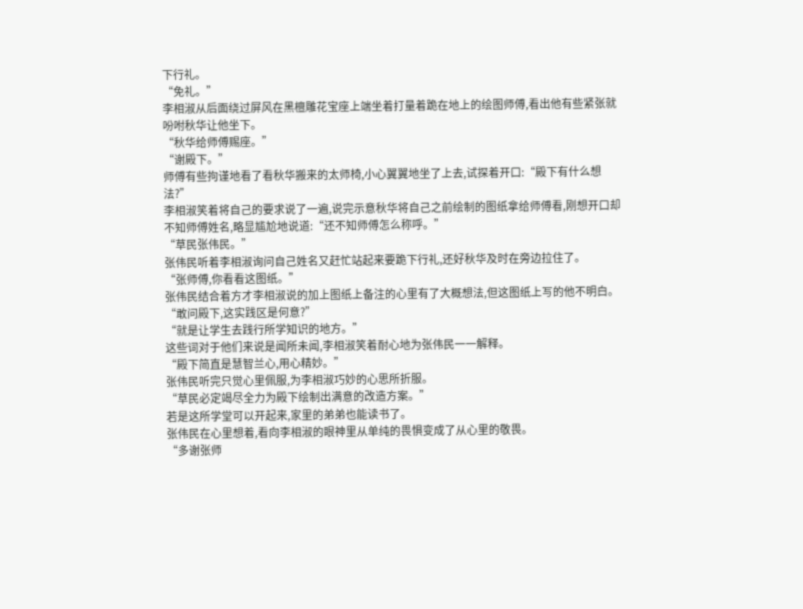下行礼。
“免礼。”
李相淑从后面绕过屏风在黑檀雕花宝座上端坐着打量着跪在地上的绘图师傅,看出他有些紧张就吩咐秋华让他坐下。
“秋华给师傅赐座。”
“谢殿下。”
师傅有些拘谨地看了看秋华搬来的太师椅,小心翼翼地坐了上去,试探着开口:“殿下有什么想法?”
李相淑笑着将自己的要求说了一遍,说完示意秋华将自己之前绘制的图纸拿给师傅看,刚想开口却不知师傅姓名,略显尴尬地说道:“还不知师傅怎么称呼。”
“草民张伟民。”
张伟民听着李相淑询问自己姓名又赶忙站起来要跪下行礼,还好秋华及时在旁边拉住了。
“张师傅,你看看这图纸。”
张伟民结合着方才李相淑说的加上图纸上备注的心里有了大概想法,但这图纸上写的他不明白。
“敢问殿下,这实践区是何意?”
“就是让学生去践行所学知识的地方。”
这些词对于他们来说是闻所未闻,李相淑笑着耐心地为张伟民一一解释。
“殿下简直是慧智兰心,用心精妙。”
张伟民听完只觉心里佩服,为李相淑巧妙的心思所折服。
“草民必定竭尽全力为殿下绘制出满意的改造方案。”
若是这所学堂可以开起来,家里的弟弟也能读书了。
张伟民在心里想着,看向李相淑的眼神里从单纯的畏惧变成了从心里的敬畏。
“多谢张师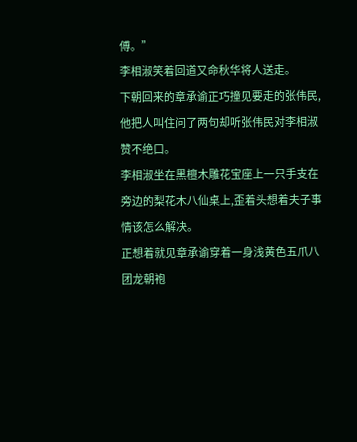傅。”
李相淑笑着回道又命秋华将人送走。
下朝回来的章承谕正巧撞见要走的张伟民,他把人叫住问了两句却听张伟民对李相淑赞不绝口。
李相淑坐在黑檀木雕花宝座上一只手支在旁边的梨花木八仙桌上,歪着头想着夫子事情该怎么解决。
正想着就见章承谕穿着一身浅黄色五爪八团龙朝袍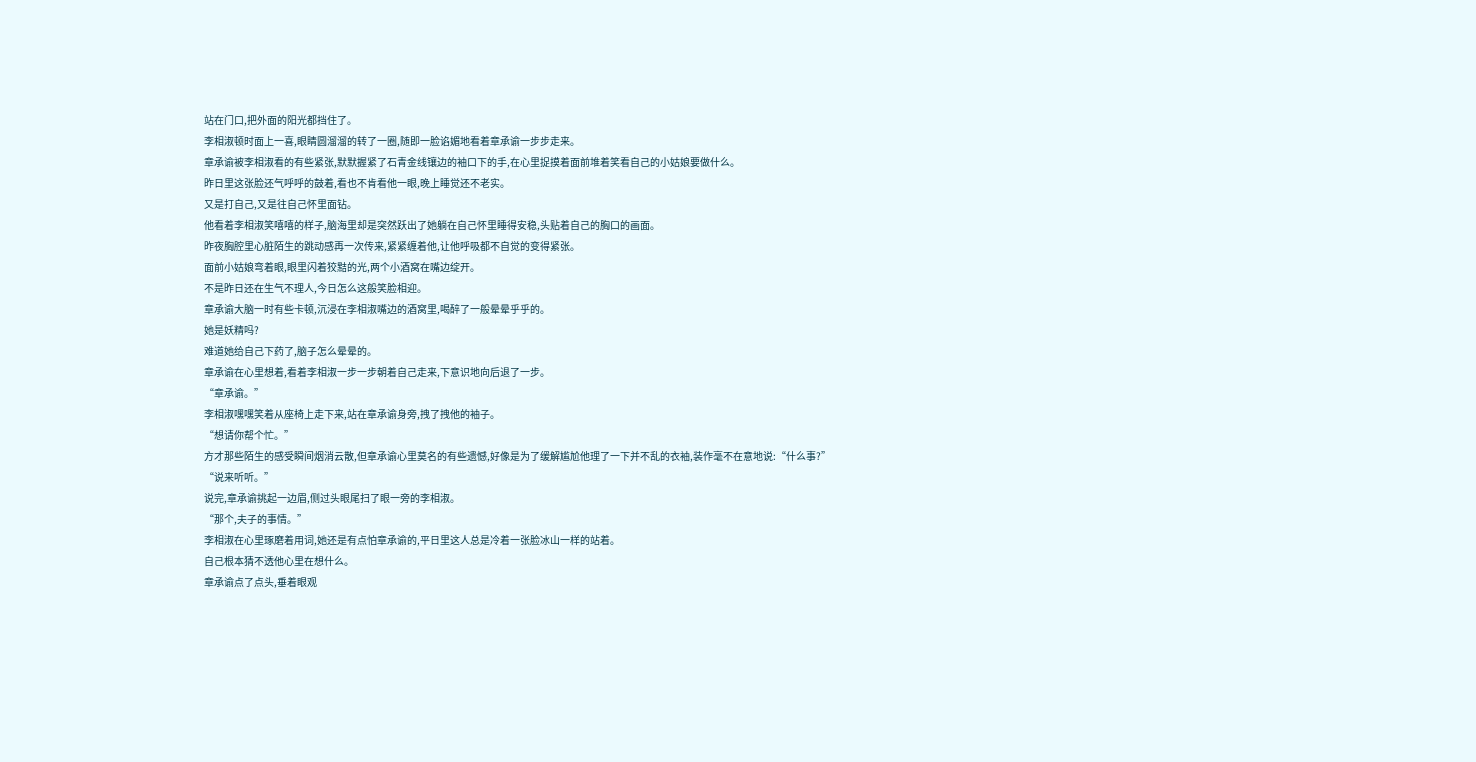站在门口,把外面的阳光都挡住了。
李相淑顿时面上一喜,眼睛圆溜溜的转了一圈,随即一脸谄媚地看着章承谕一步步走来。
章承谕被李相淑看的有些紧张,默默握紧了石青金线镶边的袖口下的手,在心里捉摸着面前堆着笑看自己的小姑娘要做什么。
昨日里这张脸还气呼呼的鼓着,看也不肯看他一眼,晚上睡觉还不老实。
又是打自己,又是往自己怀里面钻。
他看着李相淑笑嘻嘻的样子,脑海里却是突然跃出了她躺在自己怀里睡得安稳,头贴着自己的胸口的画面。
昨夜胸腔里心脏陌生的跳动感再一次传来,紧紧缠着他,让他呼吸都不自觉的变得紧张。
面前小姑娘弯着眼,眼里闪着狡黠的光,两个小酒窝在嘴边绽开。
不是昨日还在生气不理人,今日怎么这般笑脸相迎。
章承谕大脑一时有些卡顿,沉浸在李相淑嘴边的酒窝里,喝醉了一般晕晕乎乎的。
她是妖精吗?
难道她给自己下药了,脑子怎么晕晕的。
章承谕在心里想着,看着李相淑一步一步朝着自己走来,下意识地向后退了一步。
“章承谕。”
李相淑嘿嘿笑着从座椅上走下来,站在章承谕身旁,拽了拽他的袖子。
“想请你帮个忙。”
方才那些陌生的感受瞬间烟消云散,但章承谕心里莫名的有些遗憾,好像是为了缓解尴尬他理了一下并不乱的衣袖,装作毫不在意地说:“什么事?”
“说来听听。”
说完,章承谕挑起一边眉,侧过头眼尾扫了眼一旁的李相淑。
“那个,夫子的事情。”
李相淑在心里琢磨着用词,她还是有点怕章承谕的,平日里这人总是冷着一张脸冰山一样的站着。
自己根本猜不透他心里在想什么。
章承谕点了点头,垂着眼观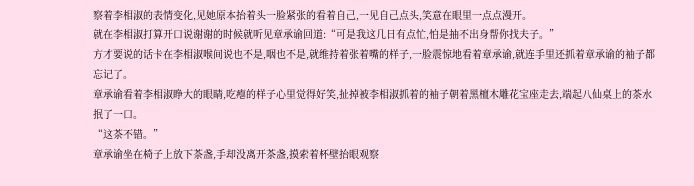察着李相淑的表情变化,见她原本抬着头一脸紧张的看着自己,一见自己点头,笑意在眼里一点点漫开。
就在李相淑打算开口说谢谢的时候就听见章承谕回道:“可是我这几日有点忙,怕是抽不出身帮你找夫子。”
方才要说的话卡在李相淑喉间说也不是,咽也不是,就维持着张着嘴的样子,一脸震惊地看着章承谕,就连手里还抓着章承谕的袖子都忘记了。
章承谕看着李相淑睁大的眼睛,吃瘪的样子心里觉得好笑,扯掉被李相淑抓着的袖子朝着黑檀木雕花宝座走去,端起八仙桌上的茶水抿了一口。
“这茶不错。”
章承谕坐在椅子上放下茶盏,手却没离开茶盏,摸索着杯壁抬眼观察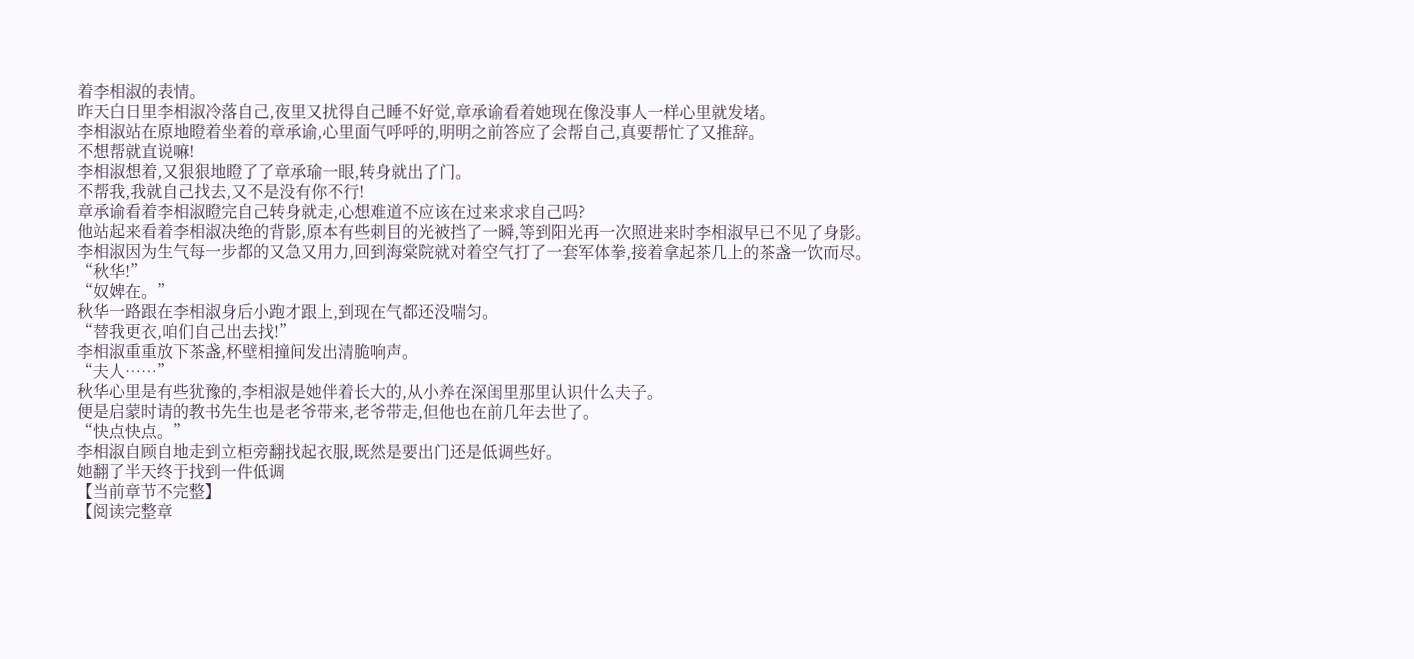着李相淑的表情。
昨天白日里李相淑冷落自己,夜里又扰得自己睡不好觉,章承谕看着她现在像没事人一样心里就发堵。
李相淑站在原地瞪着坐着的章承谕,心里面气呼呼的,明明之前答应了会帮自己,真要帮忙了又推辞。
不想帮就直说嘛!
李相淑想着,又狠狠地瞪了了章承瑜一眼,转身就出了门。
不帮我,我就自己找去,又不是没有你不行!
章承谕看着李相淑瞪完自己转身就走,心想难道不应该在过来求求自己吗?
他站起来看着李相淑决绝的背影,原本有些刺目的光被挡了一瞬,等到阳光再一次照进来时李相淑早已不见了身影。
李相淑因为生气每一步都的又急又用力,回到海棠院就对着空气打了一套军体拳,接着拿起茶几上的茶盏一饮而尽。
“秋华!”
“奴婢在。”
秋华一路跟在李相淑身后小跑才跟上,到现在气都还没喘匀。
“替我更衣,咱们自己出去找!”
李相淑重重放下茶盏,杯壁相撞间发出清脆响声。
“夫人……”
秋华心里是有些犹豫的,李相淑是她伴着长大的,从小养在深闺里那里认识什么夫子。
便是启蒙时请的教书先生也是老爷带来,老爷带走,但他也在前几年去世了。
“快点快点。”
李相淑自顾自地走到立柜旁翻找起衣服,既然是要出门还是低调些好。
她翻了半天终于找到一件低调
【当前章节不完整】
【阅读完整章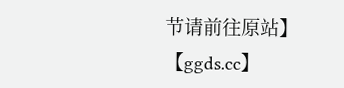节请前往原站】
【ggds.cc】